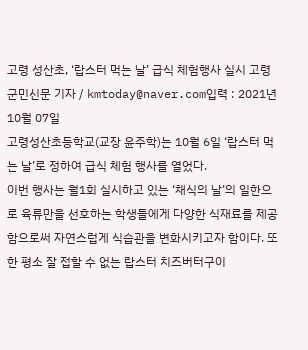고령 성산초, ‘랍스터 먹는 날’ 급식 체험행사 실시 고령군민신문 기자 / kmtoday@naver.com입력 : 2021년 10월 07일
고령성산초등학교(교장 윤주학)는 10월 6일 ‘랍스터 먹는 날’로 정하여 급식 체험 행사를 열었다.
이번 행사는 월1회 실시하고 있는 ‘채식의 날’의 일한으로 육류만을 선호하는 학생들에게 다양한 식재료를 제공함으로써 자연스럽게 식습관을 변화시키고자 함이다. 또한 평소 잘 접할 수 없는 랍스터 치즈버터구이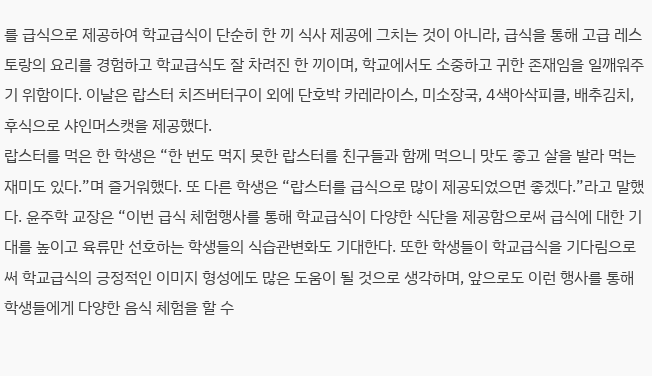를 급식으로 제공하여 학교급식이 단순히 한 끼 식사 제공에 그치는 것이 아니라, 급식을 통해 고급 레스토랑의 요리를 경험하고 학교급식도 잘 차려진 한 끼이며, 학교에서도 소중하고 귀한 존재임을 일깨워주기 위함이다. 이날은 랍스터 치즈버터구이 외에 단호박 카레라이스, 미소장국, 4색아삭피클, 배추김치, 후식으로 샤인머스캣을 제공했다.
랍스터를 먹은 한 학생은 “한 번도 먹지 못한 랍스터를 친구들과 함께 먹으니 맛도 좋고 살을 발라 먹는 재미도 있다.”며 즐거워했다. 또 다른 학생은 “랍스터를 급식으로 많이 제공되었으면 좋겠다.”라고 말했다. 윤주학 교장은 “이번 급식 체험행사를 통해 학교급식이 다양한 식단을 제공함으로써 급식에 대한 기대를 높이고 육류만 선호하는 학생들의 식습관변화도 기대한다. 또한 학생들이 학교급식을 기다림으로써 학교급식의 긍정적인 이미지 형성에도 많은 도움이 될 것으로 생각하며, 앞으로도 이런 행사를 통해 학생들에게 다양한 음식 체험을 할 수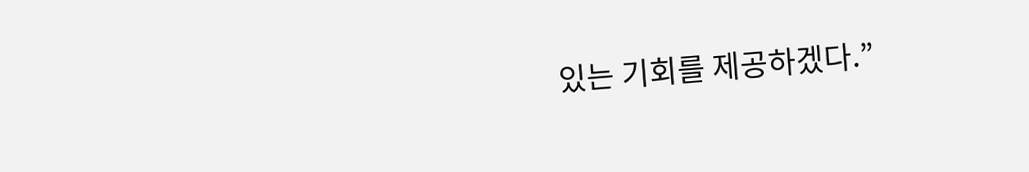있는 기회를 제공하겠다.”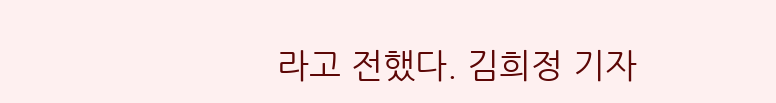라고 전했다. 김희정 기자